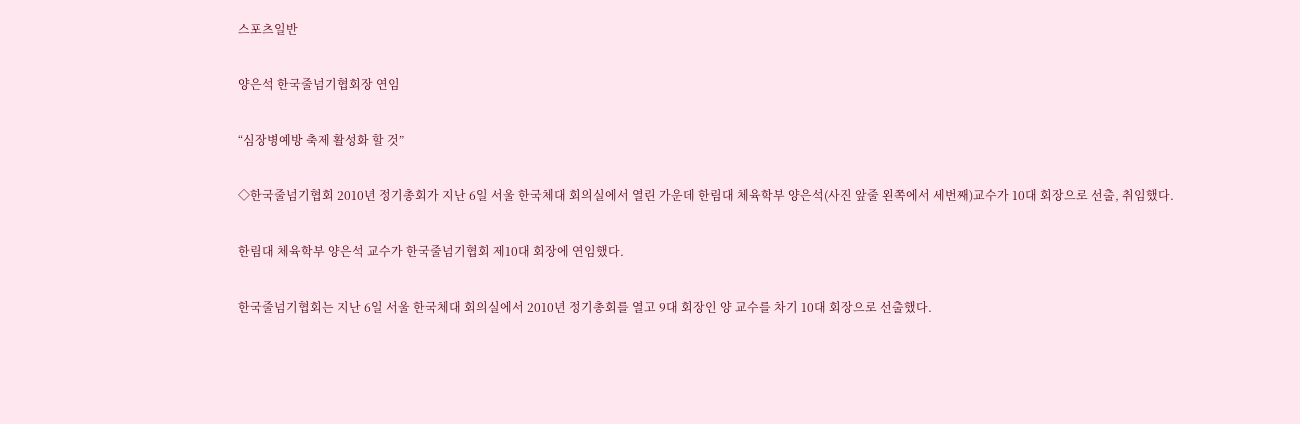스포츠일반

양은석 한국줄넘기협회장 연임

“심장병예방 축제 활성화 할 것”

◇한국줄넘기협회 2010년 정기총회가 지난 6일 서울 한국체대 회의실에서 열린 가운데 한림대 체육학부 양은석(사진 앞줄 왼쪽에서 세번째)교수가 10대 회장으로 선출, 취임했다.

한림대 체육학부 양은석 교수가 한국줄넘기협회 제10대 회장에 연임했다.

한국줄넘기협회는 지난 6일 서울 한국체대 회의실에서 2010년 정기총회를 열고 9대 회장인 양 교수를 차기 10대 회장으로 선출했다.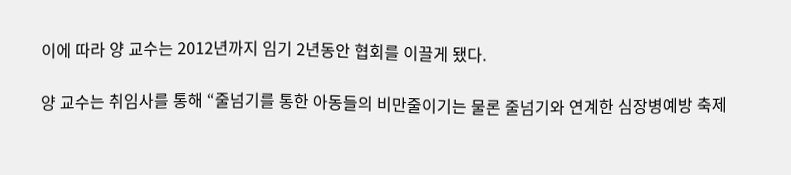이에 따라 양 교수는 2012년까지 임기 2년동안 협회를 이끌게 됐다.

양 교수는 취임사를 통해 “줄넘기를 통한 아동들의 비만줄이기는 물론 줄넘기와 연계한 심장병예방 축제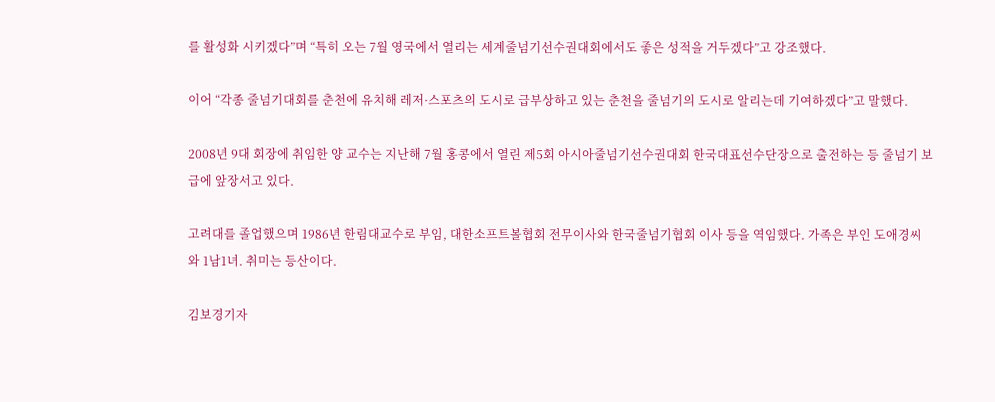를 활성화 시키겠다”며 “특히 오는 7월 영국에서 열리는 세계줄넘기선수권대회에서도 좋은 성적을 거두겠다”고 강조했다.

이어 “각종 줄넘기대회를 춘천에 유치해 레저·스포츠의 도시로 급부상하고 있는 춘천을 줄넘기의 도시로 알리는데 기여하겠다”고 말했다.

2008년 9대 회장에 취임한 양 교수는 지난해 7월 홍콩에서 열린 제5회 아시아줄넘기선수권대회 한국대표선수단장으로 출전하는 등 줄넘기 보급에 앞장서고 있다.

고려대를 졸업했으며 1986년 한림대교수로 부임, 대한소프트볼협회 전무이사와 한국줄넘기협회 이사 등을 역임했다. 가족은 부인 도애경씨와 1남1녀. 취미는 등산이다.

김보경기자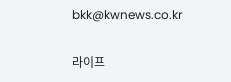bkk@kwnews.co.kr

라이프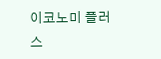이코노미 플러스